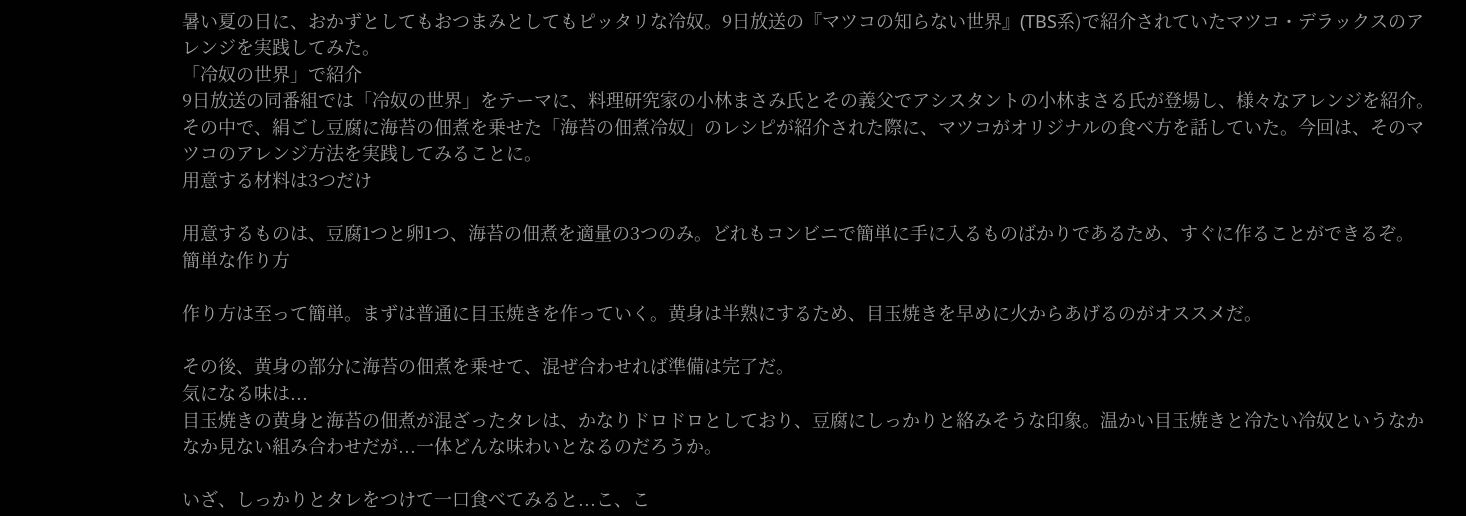暑い夏の日に、おかずとしてもおつまみとしてもピッタリな冷奴。9日放送の『マツコの知らない世界』(TBS系)で紹介されていたマツコ・デラックスのアレンジを実践してみた。
「冷奴の世界」で紹介
9日放送の同番組では「冷奴の世界」をテーマに、料理研究家の小林まさみ氏とその義父でアシスタントの小林まさる氏が登場し、様々なアレンジを紹介。
その中で、絹ごし豆腐に海苔の佃煮を乗せた「海苔の佃煮冷奴」のレシピが紹介された際に、マツコがオリジナルの食べ方を話していた。今回は、そのマツコのアレンジ方法を実践してみることに。
用意する材料は3つだけ

用意するものは、豆腐1つと卵1つ、海苔の佃煮を適量の3つのみ。どれもコンビニで簡単に手に入るものばかりであるため、すぐに作ることができるぞ。
簡単な作り方

作り方は至って簡単。まずは普通に目玉焼きを作っていく。黄身は半熟にするため、目玉焼きを早めに火からあげるのがオススメだ。

その後、黄身の部分に海苔の佃煮を乗せて、混ぜ合わせれば準備は完了だ。
気になる味は...
目玉焼きの黄身と海苔の佃煮が混ざったタレは、かなりドロドロとしており、豆腐にしっかりと絡みそうな印象。温かい目玉焼きと冷たい冷奴というなかなか見ない組み合わせだが...一体どんな味わいとなるのだろうか。

いざ、しっかりとタレをつけて一口食べてみると...こ、こ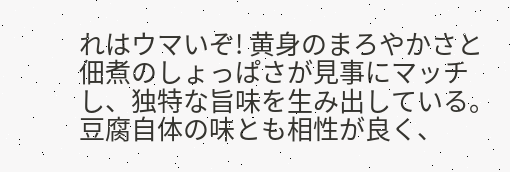れはウマいぞ! 黄身のまろやかさと佃煮のしょっぱさが見事にマッチし、独特な旨味を生み出している。豆腐自体の味とも相性が良く、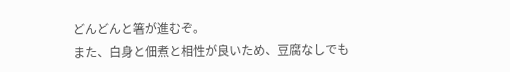どんどんと箸が進むぞ。
また、白身と佃煮と相性が良いため、豆腐なしでも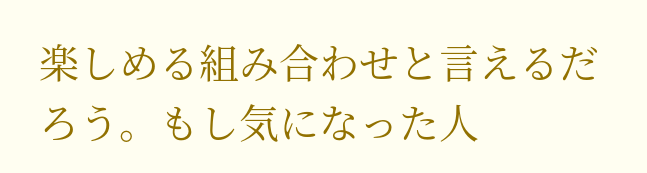楽しめる組み合わせと言えるだろう。もし気になった人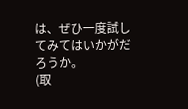は、ぜひ一度試してみてはいかがだろうか。
(取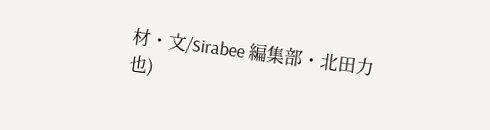材・文/Sirabee 編集部・北田力也)